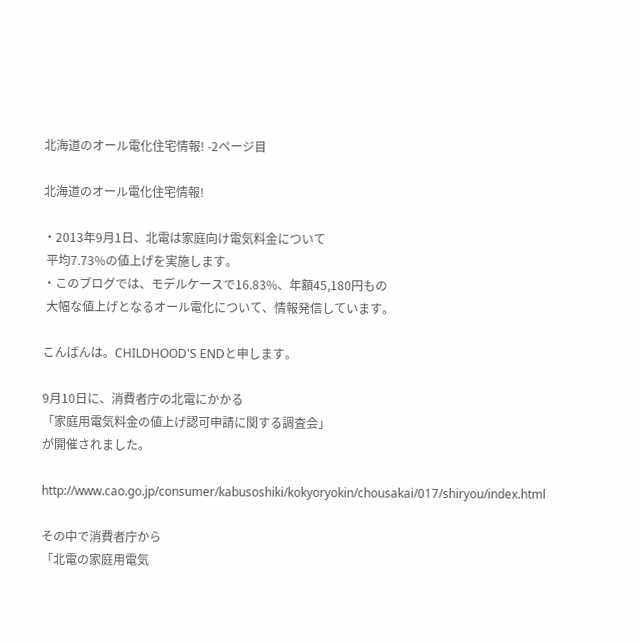北海道のオール電化住宅情報! -2ページ目

北海道のオール電化住宅情報!

・2013年9月1日、北電は家庭向け電気料金について
 平均7.73%の値上げを実施します。
・このブログでは、モデルケースで16.83%、年額45,180円もの
 大幅な値上げとなるオール電化について、情報発信しています。

こんばんは。CHILDHOOD'S ENDと申します。

9月10日に、消費者庁の北電にかかる
「家庭用電気料金の値上げ認可申請に関する調査会」
が開催されました。

http://www.cao.go.jp/consumer/kabusoshiki/kokyoryokin/chousakai/017/shiryou/index.html

その中で消費者庁から
「北電の家庭用電気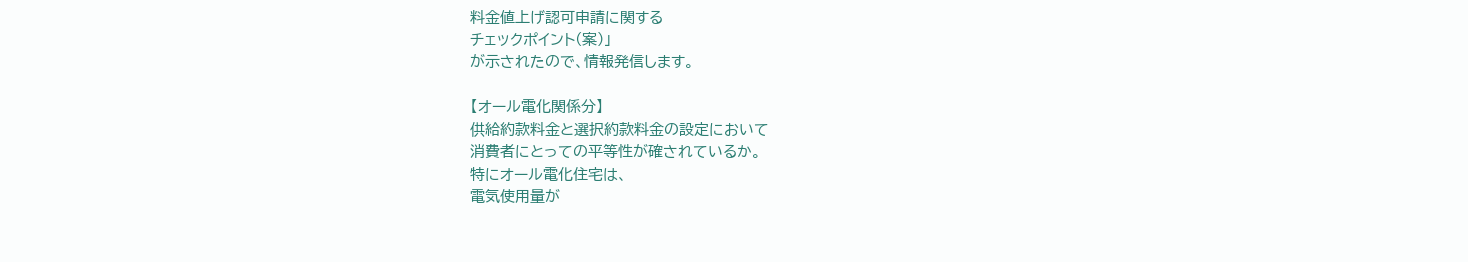料金値上げ認可申請に関する
チェックポイント(案)」
が示されたので、情報発信します。

【オール電化関係分】
供給約款料金と選択約款料金の設定において
消費者にとっての平等性が確されているか。
特にオール電化住宅は、
電気使用量が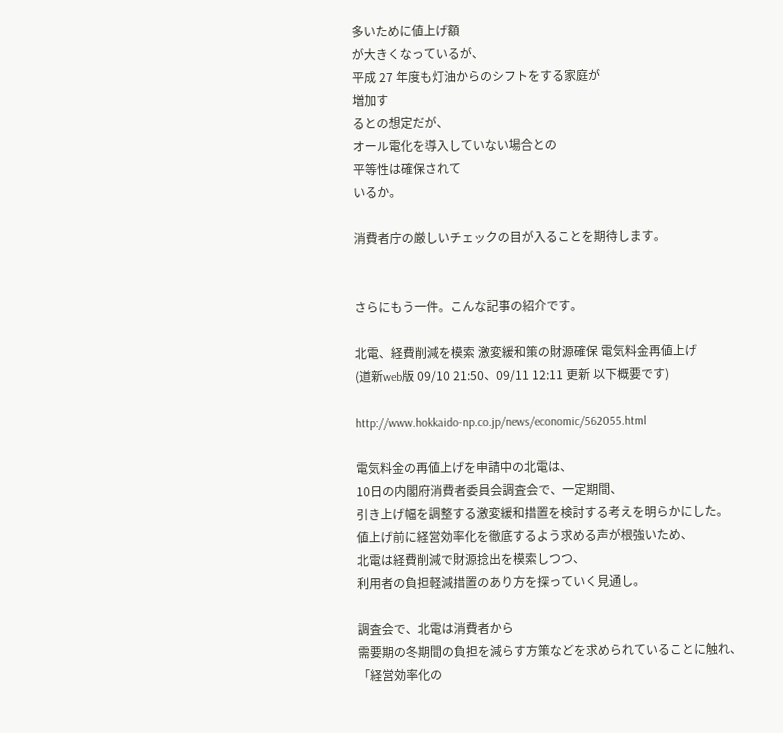多いために値上げ額
が大きくなっているが、
平成 27 年度も灯油からのシフトをする家庭が
増加す
るとの想定だが、
オール電化を導入していない場合との
平等性は確保されて
いるか。

消費者庁の厳しいチェックの目が入ることを期待します。


さらにもう一件。こんな記事の紹介です。

北電、経費削減を模索 激変緩和策の財源確保 電気料金再値上げ
(道新web版 09/10 21:50、09/11 12:11 更新 以下概要です)

http://www.hokkaido-np.co.jp/news/economic/562055.html

電気料金の再値上げを申請中の北電は、
10日の内閣府消費者委員会調査会で、一定期間、
引き上げ幅を調整する激変緩和措置を検討する考えを明らかにした。
値上げ前に経営効率化を徹底するよう求める声が根強いため、
北電は経費削減で財源捻出を模索しつつ、
利用者の負担軽減措置のあり方を探っていく見通し。

調査会で、北電は消費者から
需要期の冬期間の負担を減らす方策などを求められていることに触れ、
「経営効率化の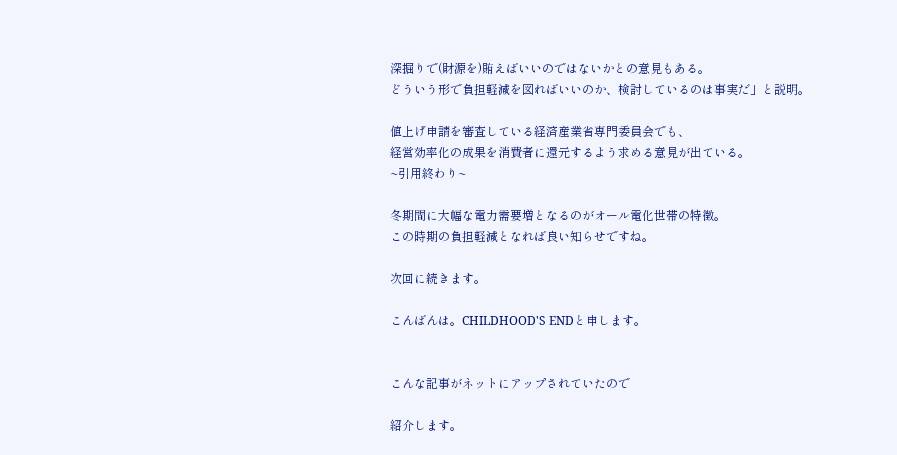深掘りで(財源を)賄えばいいのではないかとの意見もある。
どういう形で負担軽減を図ればいいのか、検討しているのは事実だ」と説明。

値上げ申請を審査している経済産業省専門委員会でも、
経営効率化の成果を消費者に還元するよう求める意見が出ている。
~引用終わり~

冬期間に大幅な電力需要増となるのがオール電化世帯の特徴。
この時期の負担軽減となれば良い知らせですね。

次回に続きます。

こんばんは。CHILDHOOD'S ENDと申します。


こんな記事がネットにアップされていたので

紹介します。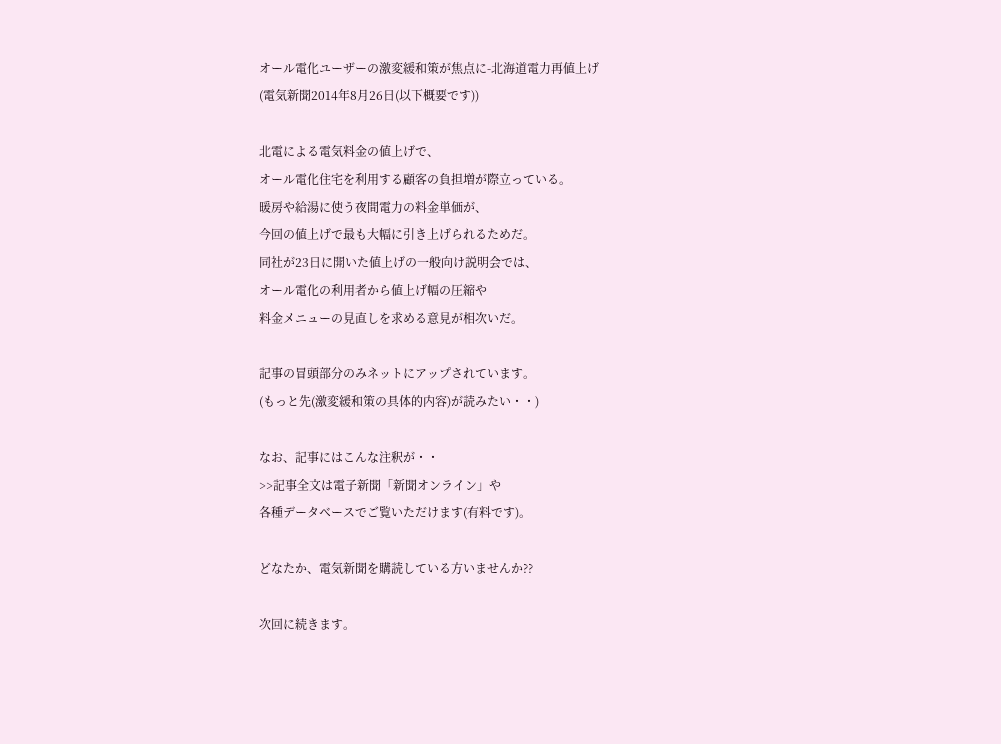オール電化ユーザーの激変緩和策が焦点に-北海道電力再値上げ
(電気新聞2014年8月26日(以下概要です))

北電による電気料金の値上げで、
オール電化住宅を利用する顧客の負担増が際立っている。
暖房や給湯に使う夜間電力の料金単価が、
今回の値上げで最も大幅に引き上げられるためだ。
同社が23日に開いた値上げの一般向け説明会では、
オール電化の利用者から値上げ幅の圧縮や
料金メニューの見直しを求める意見が相次いだ。

記事の冒頭部分のみネットにアップされています。
(もっと先(激変緩和策の具体的内容)が読みたい・・)

なお、記事にはこんな注釈が・・
>>記事全文は電子新聞「新聞オンライン」や
各種データベースでご覧いただけます(有料です)。

どなたか、電気新聞を購読している方いませんか??

次回に続きます。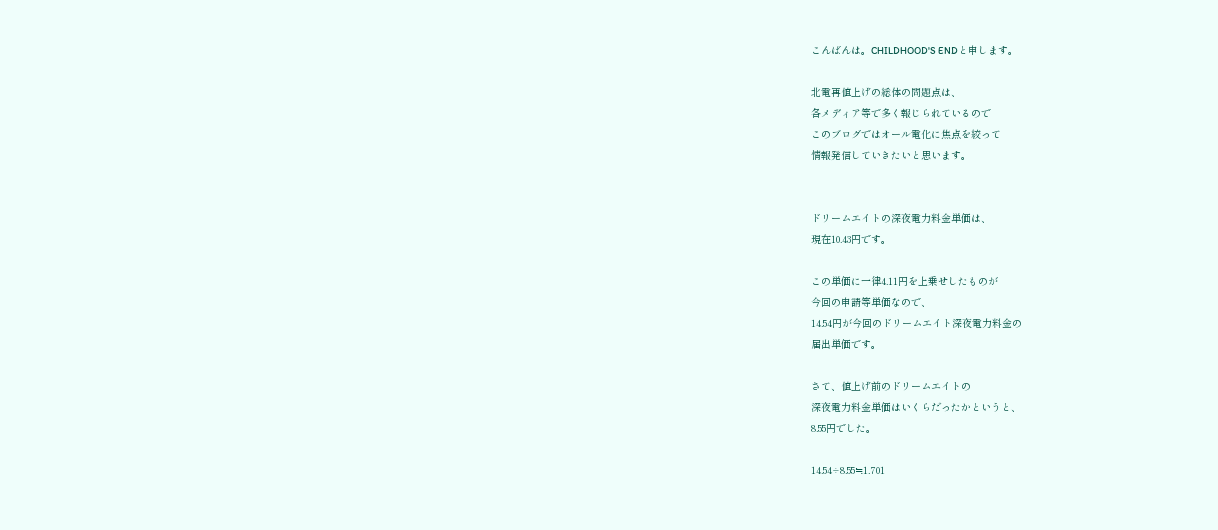こんばんは。CHILDHOOD'S ENDと申します。

北電再値上げの総体の問題点は、
各メディア等で多く報じられているので
このブログではオール電化に焦点を絞って
情報発信していきたいと思います。


ドリームエイトの深夜電力料金単価は、
現在10.43円です。

この単価に一律4.11円を上乗せしたものが
今回の申請等単価なので、
14.54円が今回のドリームエイト深夜電力料金の
届出単価です。

さて、値上げ前のドリームエイトの
深夜電力料金単価はいくらだったかというと、
8.55円でした。

14.54÷8.55≒1.701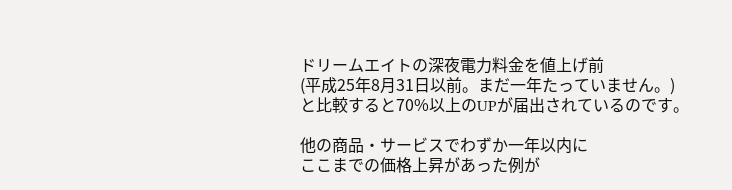ドリームエイトの深夜電力料金を値上げ前
(平成25年8月31日以前。まだ一年たっていません。)
と比較すると70%以上のUPが届出されているのです。

他の商品・サービスでわずか一年以内に
ここまでの価格上昇があった例が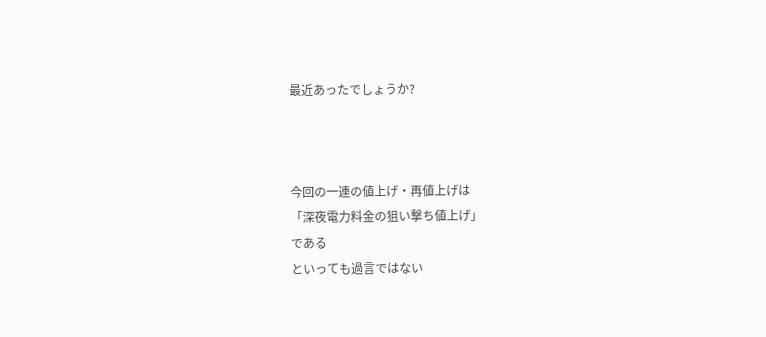最近あったでしょうか?



今回の一連の値上げ・再値上げは
「深夜電力料金の狙い撃ち値上げ」
である
といっても過言ではない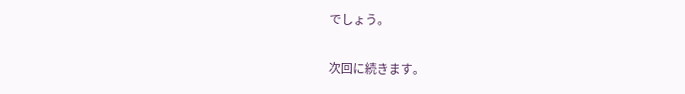でしょう。

次回に続きます。